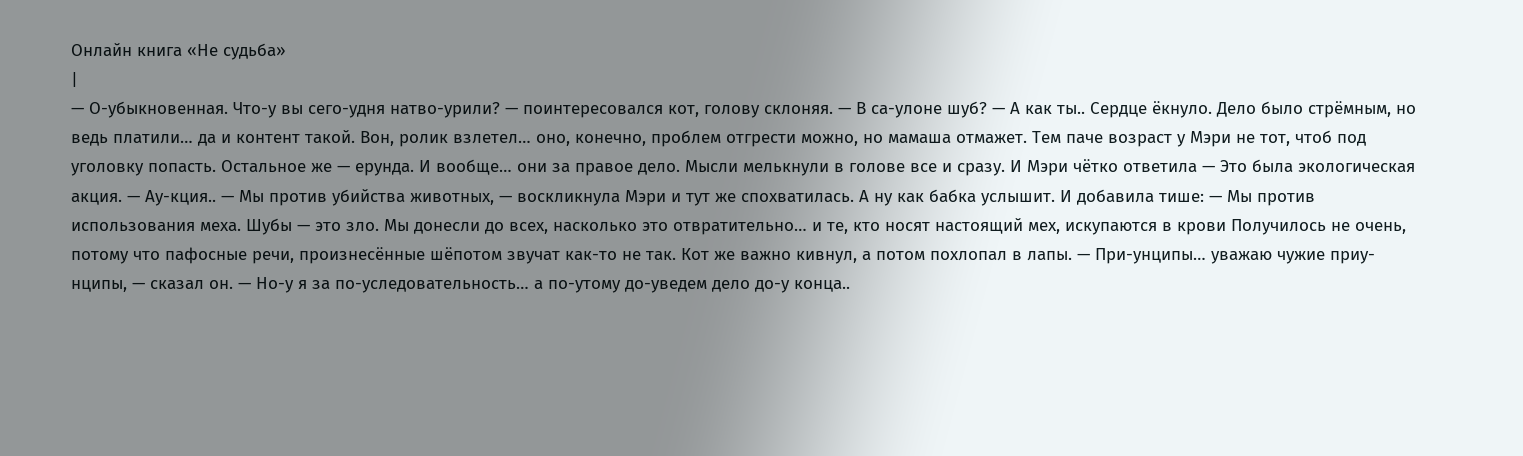Онлайн книга «Не судьба»
|
— О-убыкновенная. Что-у вы сего-удня натво-урили? — поинтересовался кот, голову склоняя. — В са-улоне шуб? — А как ты.. Сердце ёкнуло. Дело было стрёмным, но ведь платили… да и контент такой. Вон, ролик взлетел… оно, конечно, проблем отгрести можно, но мамаша отмажет. Тем паче возраст у Мэри не тот, чтоб под уголовку попасть. Остальное же — ерунда. И вообще… они за правое дело. Мысли мелькнули в голове все и сразу. И Мэри чётко ответила — Это была экологическая акция. — Ау-кция.. — Мы против убийства животных, — воскликнула Мэри и тут же спохватилась. А ну как бабка услышит. И добавила тише: — Мы против использования меха. Шубы — это зло. Мы донесли до всех, насколько это отвратительно… и те, кто носят настоящий мех, искупаются в крови Получилось не очень, потому что пафосные речи, произнесённые шёпотом звучат как-то не так. Кот же важно кивнул, а потом похлопал в лапы. — При-унципы… уважаю чужие приу-нципы, — сказал он. — Но-у я за по-уследовательность… а по-утому до-уведем дело до-у конца..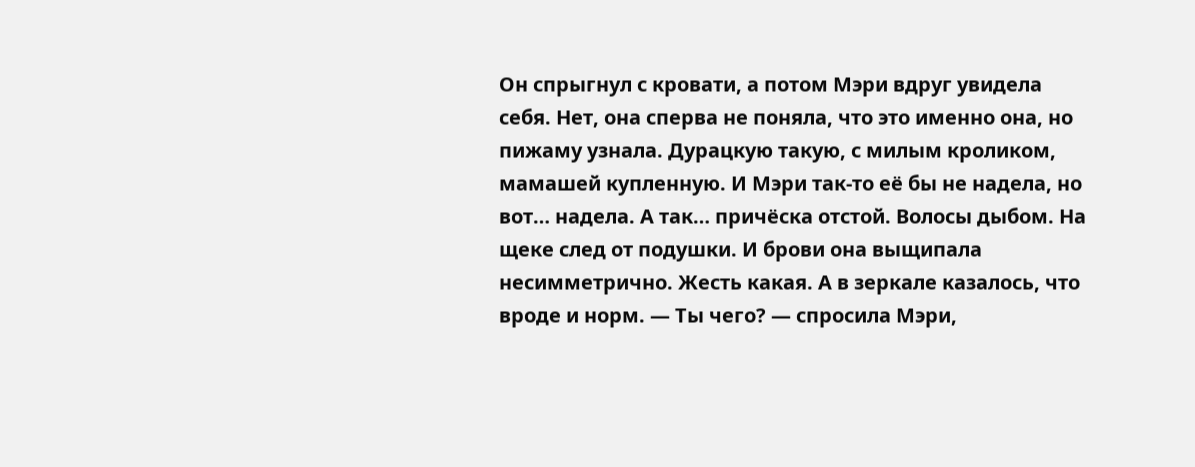Он спрыгнул с кровати, а потом Мэри вдруг увидела себя. Нет, она сперва не поняла, что это именно она, но пижаму узнала. Дурацкую такую, с милым кроликом, мамашей купленную. И Мэри так-то её бы не надела, но вот… надела. А так… причёска отстой. Волосы дыбом. На щеке след от подушки. И брови она выщипала несимметрично. Жесть какая. А в зеркале казалось, что вроде и норм. — Ты чего? — спросила Мэри,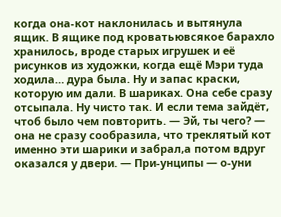когда она-кот наклонилась и вытянула ящик. В ящике под кроватьювсякое барахло хранилось, вроде старых игрушек и её рисунков из художки, когда ещё Мэри туда ходила… дура была. Ну и запас краски, которую им дали. В шариках. Она себе сразу отсыпала. Ну чисто так. И если тема зайдёт, чтоб было чем повторить. — Эй, ты чего? — она не сразу сообразила, что треклятый кот именно эти шарики и забрал,а потом вдруг оказался у двери. — При-унципы — о-уни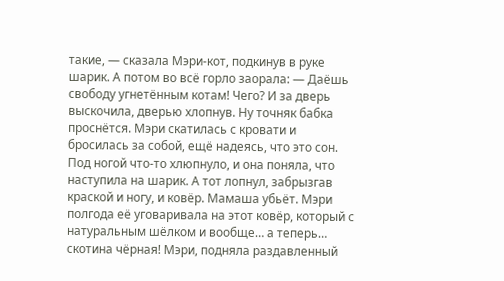такие, — сказала Мэри-кот, подкинув в руке шарик. А потом во всё горло заорала: — Даёшь свободу угнетённым котам! Чего? И за дверь выскочила, дверью хлопнув. Ну точняк бабка проснётся. Мэри скатилась с кровати и бросилась за собой, ещё надеясь, что это сон. Под ногой что-то хлюпнуло, и она поняла, что наступила на шарик. А тот лопнул, забрызгав краской и ногу, и ковёр. Мамаша убьёт. Мэри полгода её уговаривала на этот ковёр, который с натуральным шёлком и вообще… а теперь… скотина чёрная! Мэри, подняла раздавленный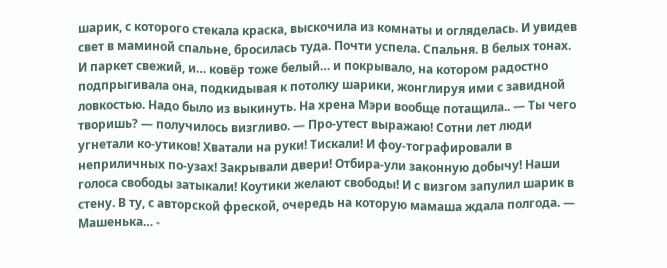шарик, с которого стекала краска, выскочила из комнаты и огляделась. И увидев свет в маминой спальне, бросилась туда. Почти успела. Спальня. В белых тонах. И паркет свежий, и… ковёр тоже белый… и покрывало, на котором радостно подпрыгивала она, подкидывая к потолку шарики, жонглируя ими с завидной ловкостью. Надо было из выкинуть. На хрена Мэри вообще потащила.. — Ты чего творишь? — получилось визгливо. — Про-утест выражаю! Сотни лет люди угнетали ко-утиков! Хватали на руки! Тискали! И фоу-тографировали в неприличных по-узах! Закрывали двери! Отбира-ули законную добычу! Наши голоса свободы затыкали! Коутики желают свободы! И с визгом запулил шарик в стену. В ту, с авторской фреской, очередь на которую мамаша ждала полгода. — Машенька… -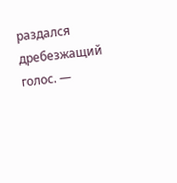раздался дребезжащий голос. —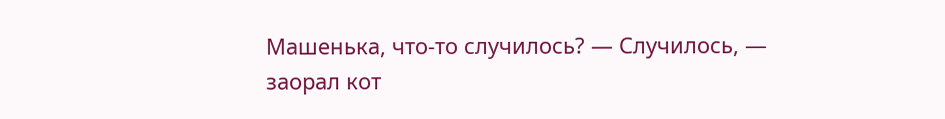Машенька, что-то случилось? — Случилось, — заорал кот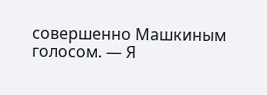совершенно Машкиным голосом. — Я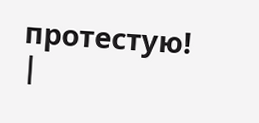протестую! |